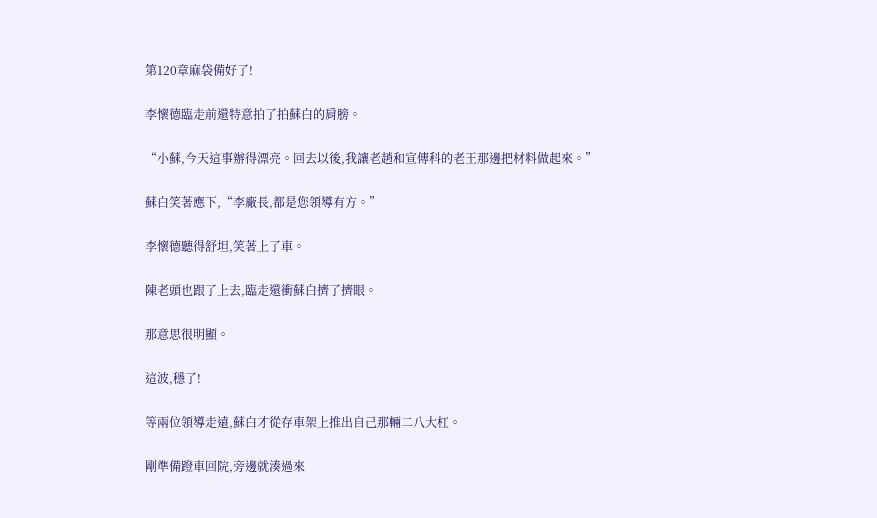第120章麻袋備好了!

李懷德臨走前還特意拍了拍蘇白的肩膀。

“小蘇,今天這事辦得漂亮。回去以後,我讓老趙和宣傳科的老王那邊把材料做起來。”

蘇白笑著應下,“李廠長,都是您領導有方。”

李懷德聽得舒坦,笑著上了車。

陳老頭也跟了上去,臨走還衝蘇白擠了擠眼。

那意思很明顯。

這波,穩了!

等兩位領導走遠,蘇白才從存車架上推出自己那輛二八大杠。

剛準備蹬車回院,旁邊就湊過來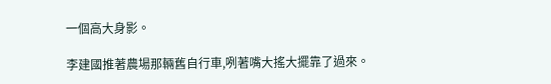一個高大身影。

李建國推著農場那輛舊自行車,咧著嘴大搖大擺靠了過來。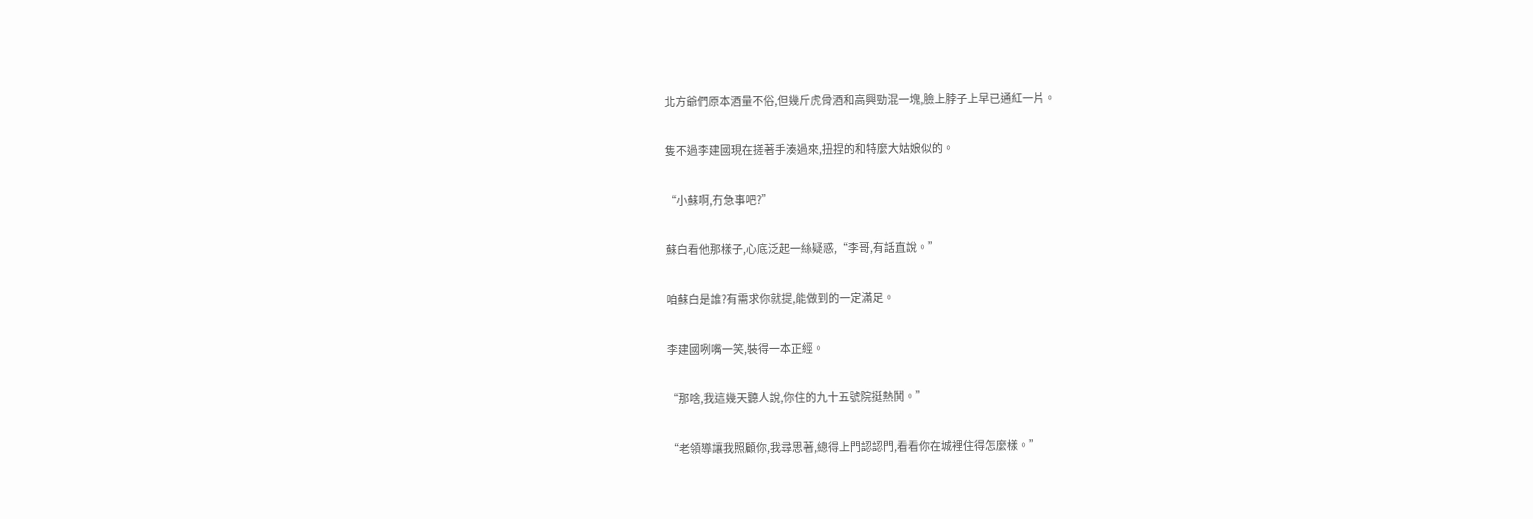北方爺們原本酒量不俗,但幾斤虎骨酒和高興勁混一塊,臉上脖子上早已通紅一片。

隻不過李建國現在搓著手湊過來,扭捏的和特麼大姑娘似的。

“小蘇啊,冇急事吧?”

蘇白看他那樣子,心底泛起一絲疑惑,“李哥,有話直說。”

咱蘇白是誰?有需求你就提,能做到的一定滿足。

李建國咧嘴一笑,裝得一本正經。

“那啥,我這幾天聽人說,你住的九十五號院挺熱鬨。”

“老領導讓我照顧你,我尋思著,總得上門認認門,看看你在城裡住得怎麼樣。”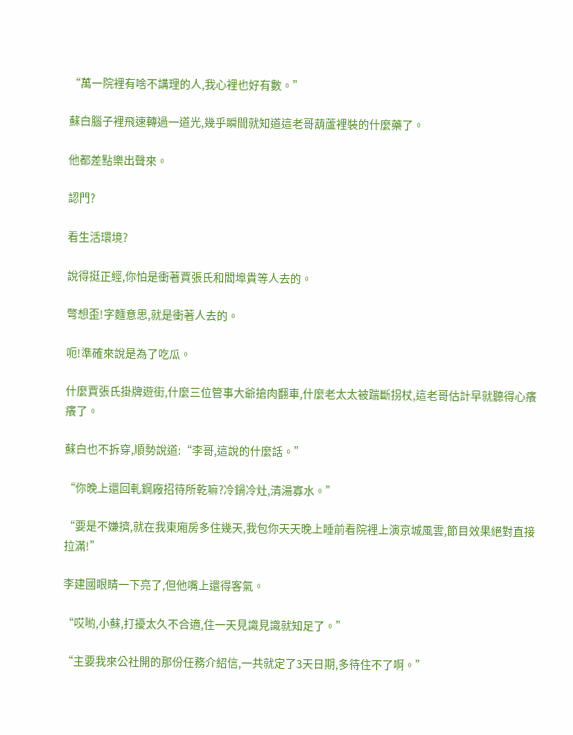“萬一院裡有啥不講理的人,我心裡也好有數。”

蘇白腦子裡飛速轉過一道光,幾乎瞬間就知道這老哥葫蘆裡裝的什麼藥了。

他都差點樂出聲來。

認門?

看生活環境?

說得挺正經,你怕是衝著賈張氏和閻埠貴等人去的。

彆想歪!字麵意思,就是衝著人去的。

呃!準確來說是為了吃瓜。

什麼賈張氏掛牌遊街,什麼三位管事大爺搶肉翻車,什麼老太太被踹斷拐杖,這老哥估計早就聽得心癢癢了。

蘇白也不拆穿,順勢說道:“李哥,這說的什麼話。”

“你晚上還回軋鋼廠招待所乾嘛?冷鍋冷灶,清湯寡水。”

“要是不嫌擠,就在我東廂房多住幾天,我包你天天晚上睡前看院裡上演京城風雲,節目效果絕對直接拉滿!”

李建國眼睛一下亮了,但他嘴上還得客氣。

“哎喲,小蘇,打擾太久不合適,住一天見識見識就知足了。”

“主要我來公社開的那份任務介紹信,一共就定了3天日期,多待住不了啊。”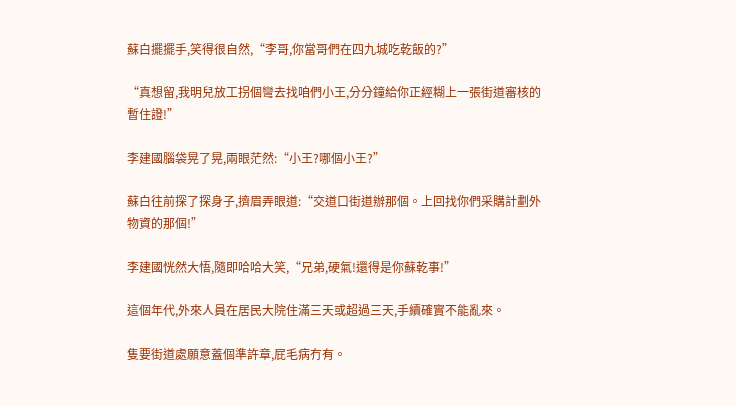蘇白擺擺手,笑得很自然,“李哥,你當哥們在四九城吃乾飯的?”

“真想留,我明兒放工拐個彎去找咱們小王,分分鐘給你正經糊上一張街道審核的暫住證!”

李建國腦袋晃了晃,兩眼茫然:“小王?哪個小王?”

蘇白往前探了探身子,擠眉弄眼道:“交道口街道辦那個。上回找你們采購計劃外物資的那個!”

李建國恍然大悟,隨即哈哈大笑,“兄弟,硬氣!還得是你蘇乾事!”

這個年代,外來人員在居民大院住滿三天或超過三天,手續確實不能亂來。

隻要街道處願意蓋個準許章,屁毛病冇有。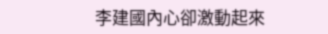李建國內心卻激動起來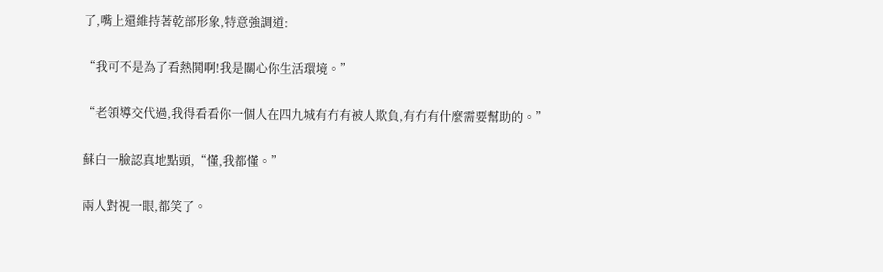了,嘴上還維持著乾部形象,特意強調道:

“我可不是為了看熱鬨啊!我是關心你生活環境。”

“老領導交代過,我得看看你一個人在四九城有冇有被人欺負,有冇有什麼需要幫助的。”

蘇白一臉認真地點頭,“懂,我都懂。”

兩人對視一眼,都笑了。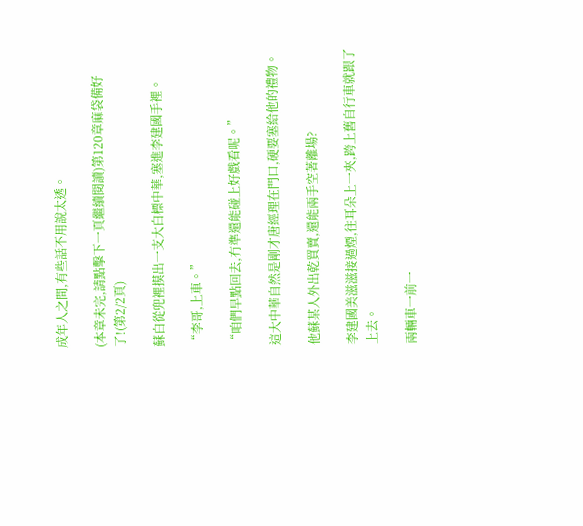成年人之間,有些話不用說太透。

(本章未完,請點擊下一頁繼續閱讀)第120章麻袋備好了!(第2/2頁)

蘇白從兜裡摸出一支大白標中華,塞進李建國手裡。

“李哥,上車。”

“咱們早點回去,冇準還能碰上好戲看呢。”

這大中華自然是剛才唐經理在門口,硬要塞給他的禮物。

他蘇某人外出乾買賣,還能兩手空著離場?

李建國美滋滋接過煙,往耳朵上一夾,跨上舊自行車就跟了上去。

兩輛車一前一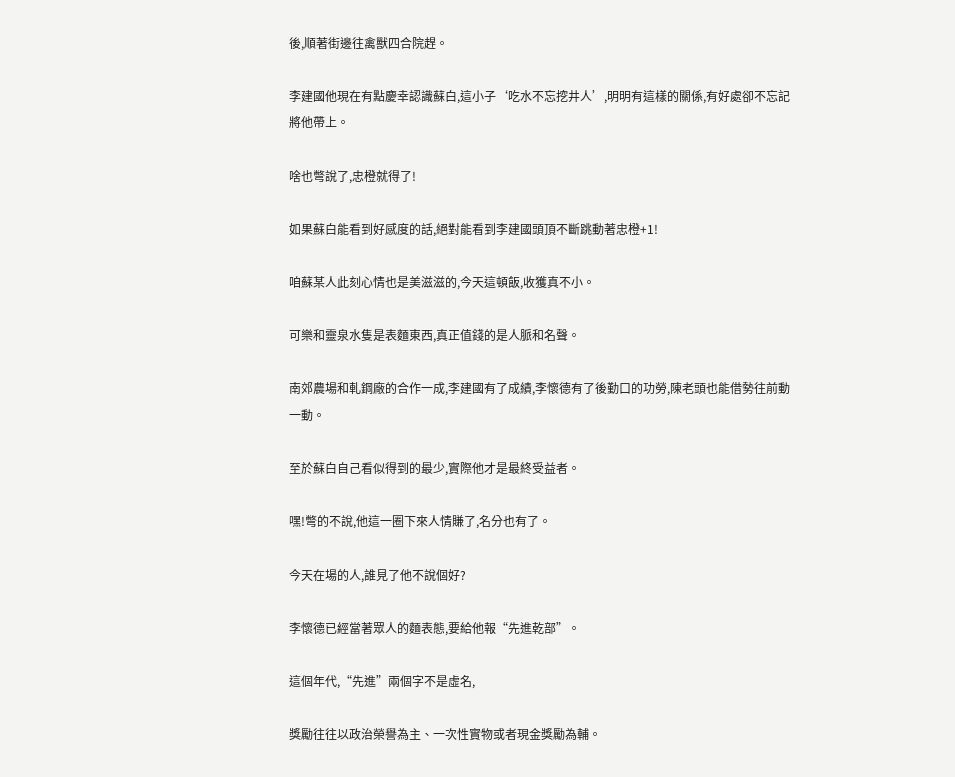後,順著街邊往禽獸四合院趕。

李建國他現在有點慶幸認識蘇白,這小子‘吃水不忘挖井人’,明明有這樣的關係,有好處卻不忘記將他帶上。

啥也彆說了,忠橙就得了!

如果蘇白能看到好感度的話,絕對能看到李建國頭頂不斷跳動著忠橙+1!

咱蘇某人此刻心情也是美滋滋的,今天這頓飯,收獲真不小。

可樂和靈泉水隻是表麵東西,真正值錢的是人脈和名聲。

南郊農場和軋鋼廠的合作一成,李建國有了成績,李懷德有了後勤口的功勞,陳老頭也能借勢往前動一動。

至於蘇白自己看似得到的最少,實際他才是最終受益者。

嘿!彆的不說,他這一圈下來人情賺了,名分也有了。

今天在場的人,誰見了他不說個好?

李懷德已經當著眾人的麵表態,要給他報“先進乾部”。

這個年代,“先進”兩個字不是虛名,

獎勵往往以政治榮譽為主、一次性實物或者現金獎勵為輔。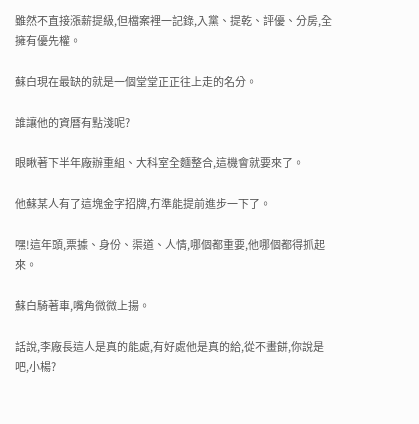雖然不直接漲薪提級,但檔案裡一記錄,入黨、提乾、評優、分房,全擁有優先權。

蘇白現在最缺的就是一個堂堂正正往上走的名分。

誰讓他的資曆有點淺呢?

眼瞅著下半年廠辦重組、大科室全麵整合,這機會就要來了。

他蘇某人有了這塊金字招牌,冇準能提前進步一下了。

嘿!這年頭,票據、身份、渠道、人情,哪個都重要,他哪個都得抓起來。

蘇白騎著車,嘴角微微上揚。

話說,李廠長這人是真的能處,有好處他是真的給,從不畫餅,你說是吧,小楊?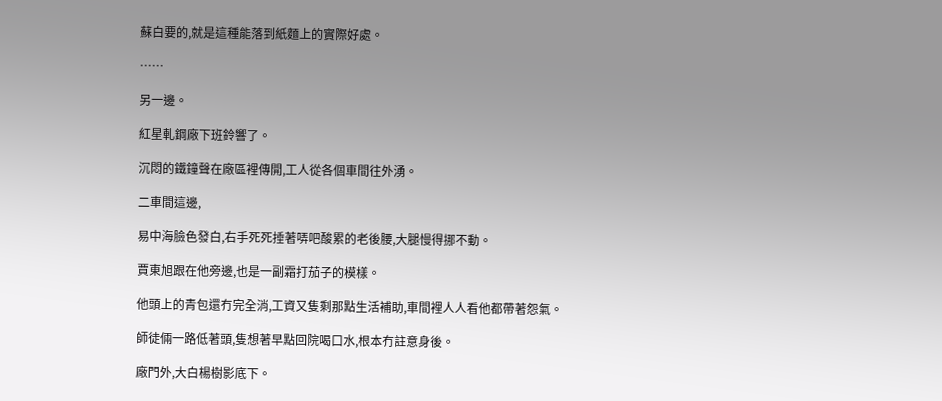蘇白要的,就是這種能落到紙麵上的實際好處。

……

另一邊。

紅星軋鋼廠下班鈴響了。

沉悶的鐵鐘聲在廠區裡傳開,工人從各個車間往外湧。

二車間這邊,

易中海臉色發白,右手死死捶著哢吧酸累的老後腰,大腿慢得挪不動。

賈東旭跟在他旁邊,也是一副霜打茄子的模樣。

他頭上的青包還冇完全消,工資又隻剩那點生活補助,車間裡人人看他都帶著怨氣。

師徒倆一路低著頭,隻想著早點回院喝口水,根本冇註意身後。

廠門外,大白楊樹影底下。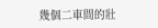幾個二車間的壯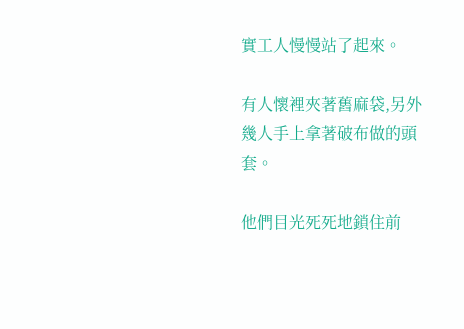實工人慢慢站了起來。

有人懷裡夾著舊麻袋,另外幾人手上拿著破布做的頭套。

他們目光死死地鎖住前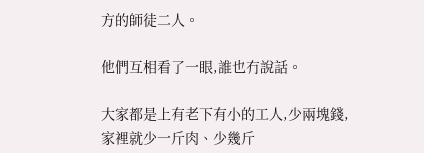方的師徒二人。

他們互相看了一眼,誰也冇說話。

大家都是上有老下有小的工人,少兩塊錢,家裡就少一斤肉、少幾斤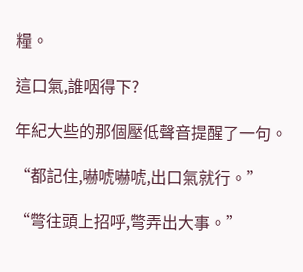糧。

這口氣,誰咽得下?

年紀大些的那個壓低聲音提醒了一句。

“都記住,嚇唬嚇唬,出口氣就行。”

“彆往頭上招呼,彆弄出大事。”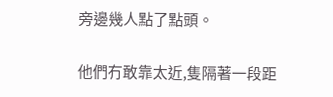旁邊幾人點了點頭。

他們冇敢靠太近,隻隔著一段距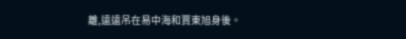離,遠遠吊在易中海和賈東旭身後。